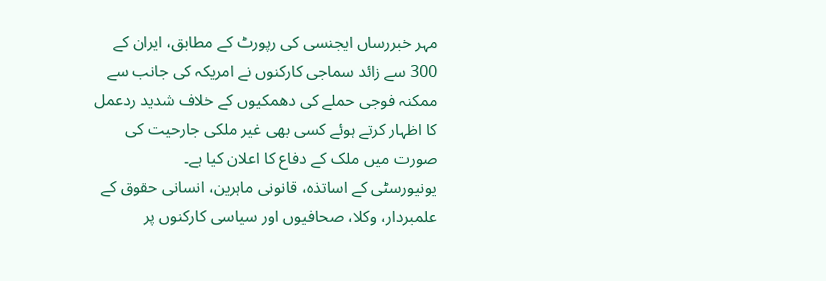مہر خبررساں ایجنسی کی رپورٹ کے مطابق، ایران کے 300 سے زائد سماجی کارکنوں نے امریکہ کی جانب سے ممکنہ فوجی حملے کی دھمکیوں کے خلاف شدید ردعمل کا اظہار کرتے ہوئے کسی بھی غیر ملکی جارحیت کی صورت میں ملک کے دفاع کا اعلان کیا ہے۔
یونیورسٹی کے اساتذہ، قانونی ماہرین، انسانی حقوق کے علمبردار، وکلا، صحافیوں اور سیاسی کارکنوں پر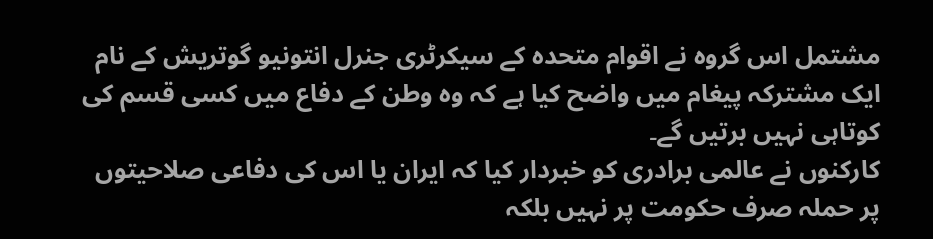مشتمل اس گروہ نے اقوام متحدہ کے سیکرٹری جنرل انتونیو گوتریش کے نام ایک مشترکہ پیغام میں واضح کیا ہے کہ وہ وطن کے دفاع میں کسی قسم کی کوتاہی نہیں برتیں گے۔
کارکنوں نے عالمی برادری کو خبردار کیا کہ ایران یا اس کی دفاعی صلاحیتوں پر حملہ صرف حکومت پر نہیں بلکہ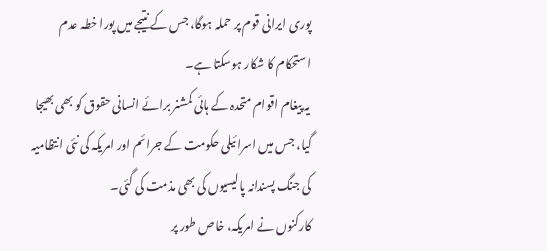پوری ایرانی قوم پر حملہ ہوگا، جس کے نتیجے میں پورا خطہ عدم استحکام کا شکار ہوسکتا ہے۔
یہ پیغام اقوام متحدہ کے ہائی کمشنر برائے انسانی حقوق کو بھی بھیجا گیا، جس میں اسرائیلی حکومت کے جرائم اور امریکہ کی نئی انتظامیہ کی جنگ پسندانہ پالیسیوں کی بھی مذمت کی گئی۔
کارکنوں نے امریکہ، خاص طور پر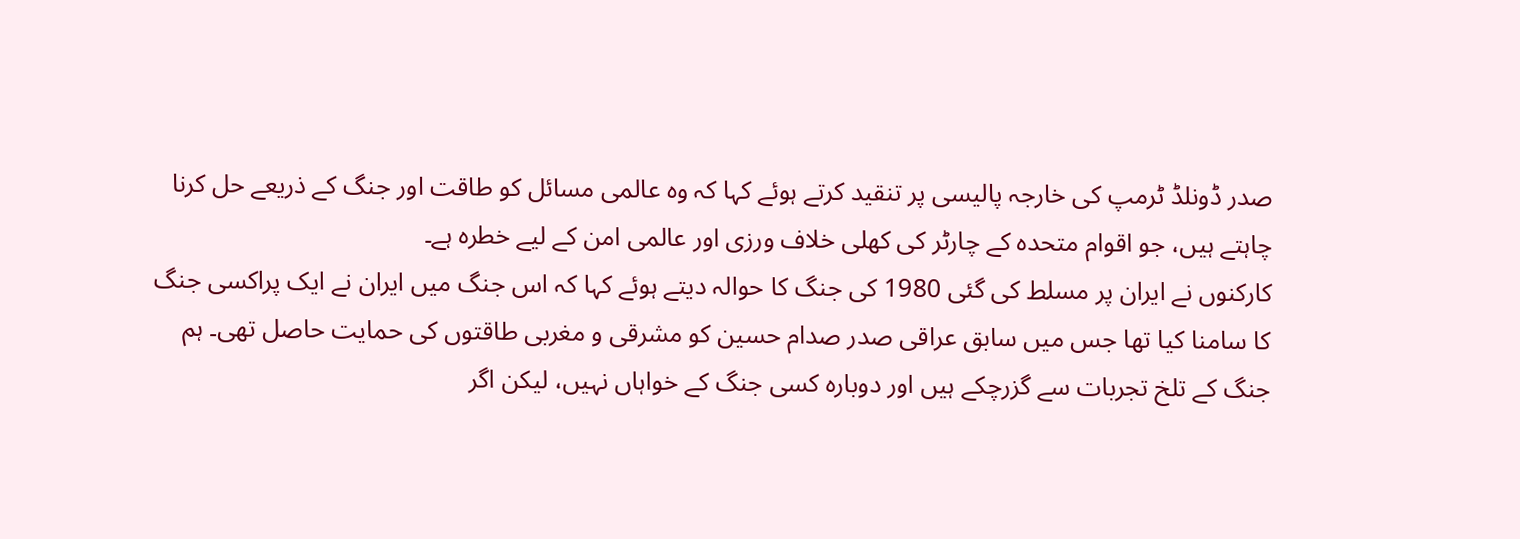صدر ڈونلڈ ٹرمپ کی خارجہ پالیسی پر تنقید کرتے ہوئے کہا کہ وہ عالمی مسائل کو طاقت اور جنگ کے ذریعے حل کرنا چاہتے ہیں، جو اقوام متحدہ کے چارٹر کی کھلی خلاف ورزی اور عالمی امن کے لیے خطرہ ہے۔
کارکنوں نے ایران پر مسلط کی گئی 1980 کی جنگ کا حوالہ دیتے ہوئے کہا کہ اس جنگ میں ایران نے ایک پراکسی جنگ کا سامنا کیا تھا جس میں سابق عراقی صدر صدام حسین کو مشرقی و مغربی طاقتوں کی حمایت حاصل تھی۔ ہم جنگ کے تلخ تجربات سے گزرچکے ہیں اور دوبارہ کسی جنگ کے خواہاں نہیں، لیکن اگر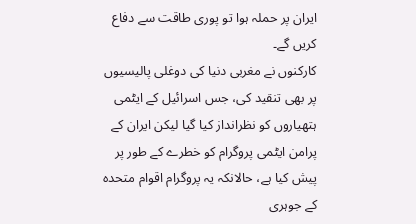ایران پر حملہ ہوا تو پوری طاقت سے دفاع کریں گے۔
کارکنوں نے مغربی دنیا کی دوغلی پالیسیوں پر بھی تنقید کی، جس اسرائیل کے ایٹمی ہتھیاروں کو نظرانداز کیا گیا لیکن ایران کے پرامن ایٹمی پروگرام کو خطرے کے طور پر پیش کیا ہے، حالانکہ یہ پروگرام اقوام متحدہ کے جوہری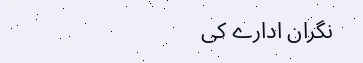نگران ادارے کی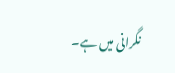نگرانی میں ہے۔